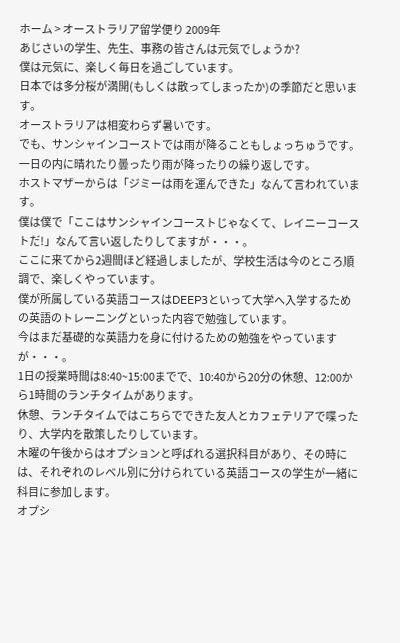ホーム > オーストラリア留学便り 2009年
あじさいの学生、先生、事務の皆さんは元気でしょうか?
僕は元気に、楽しく毎日を過ごしています。
日本では多分桜が満開(もしくは散ってしまったか)の季節だと思います。
オーストラリアは相変わらず暑いです。
でも、サンシャインコーストでは雨が降ることもしょっちゅうです。一日の内に晴れたり曇ったり雨が降ったりの繰り返しです。
ホストマザーからは「ジミーは雨を運んできた」なんて言われています。
僕は僕で「ここはサンシャインコーストじゃなくて、レイニーコーストだ!」なんて言い返したりしてますが・・・。
ここに来てから2週間ほど経過しましたが、学校生活は今のところ順調で、楽しくやっています。
僕が所属している英語コースはDEEP3といって大学へ入学するための英語のトレーニングといった内容で勉強しています。
今はまだ基礎的な英語力を身に付けるための勉強をやっていますが・・・。
1日の授業時間は8:40~15:00までで、10:40から20分の休憩、12:00から1時間のランチタイムがあります。
休憩、ランチタイムではこちらでできた友人とカフェテリアで喋ったり、大学内を散策したりしています。
木曜の午後からはオプションと呼ばれる選択科目があり、その時には、それぞれのレベル別に分けられている英語コースの学生が一緒に科目に参加します。
オプシ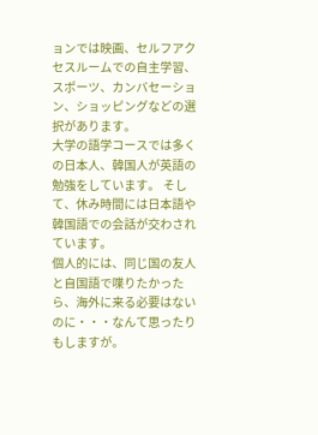ョンでは映画、セルフアクセスルームでの自主学習、スポーツ、カンバセーション、ショッピングなどの選択があります。
大学の語学コースでは多くの日本人、韓国人が英語の勉強をしています。 そして、休み時間には日本語や韓国語での会話が交わされています。
個人的には、同じ国の友人と自国語で喋りたかったら、海外に来る必要はないのに・・・なんて思ったりもしますが。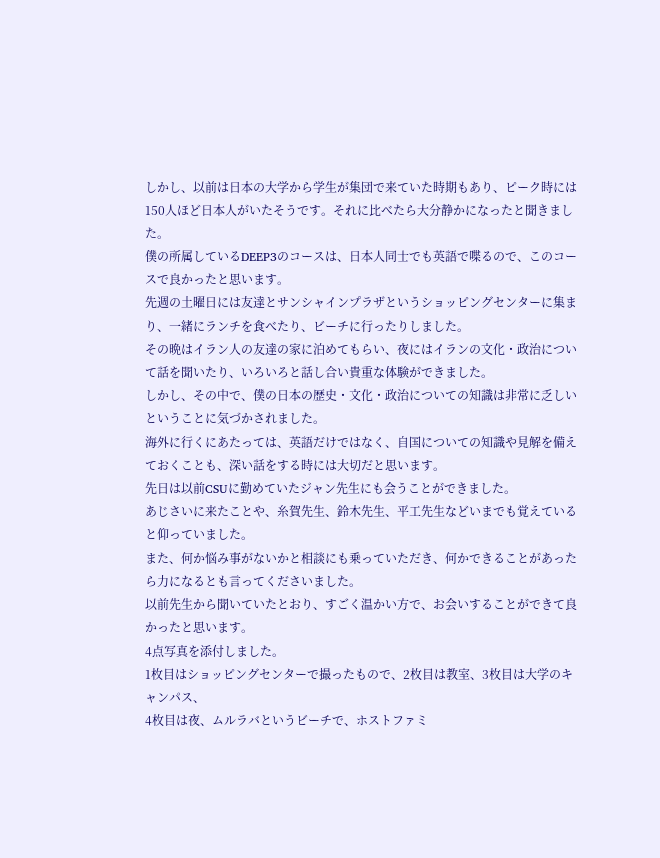しかし、以前は日本の大学から学生が集団で来ていた時期もあり、ピーク時には150人ほど日本人がいたそうです。それに比べたら大分静かになったと聞きました。
僕の所属しているDEEP3のコースは、日本人同士でも英語で喋るので、このコースで良かったと思います。
先週の土曜日には友達とサンシャインプラザというショッピングセンターに集まり、一緒にランチを食べたり、ビーチに行ったりしました。
その晩はイラン人の友達の家に泊めてもらい、夜にはイランの文化・政治について話を聞いたり、いろいろと話し合い貴重な体験ができました。
しかし、その中で、僕の日本の歴史・文化・政治についての知識は非常に乏しいということに気づかされました。
海外に行くにあたっては、英語だけではなく、自国についての知識や見解を備えておくことも、深い話をする時には大切だと思います。
先日は以前CSUに勤めていたジャン先生にも会うことができました。
あじさいに来たことや、糸賀先生、鈴木先生、平工先生などいまでも覚えていると仰っていました。
また、何か悩み事がないかと相談にも乗っていただき、何かできることがあったら力になるとも言ってくださいました。
以前先生から聞いていたとおり、すごく温かい方で、お会いすることができて良かったと思います。
4点写真を添付しました。
1枚目はショッピングセンターで撮ったもので、2枚目は教室、3枚目は大学のキャンパス、
4枚目は夜、ムルラバというビーチで、ホストファミ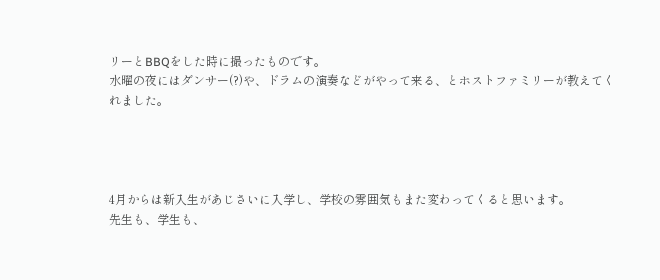リーとBBQをした時に撮ったものです。
水曜の夜にはダンサー(?)や、ドラムの演奏などがやって来る、とホストファミリーが教えてくれました。




4月からは新入生があじさいに入学し、学校の雰囲気もまた変わってくると思います。
先生も、学生も、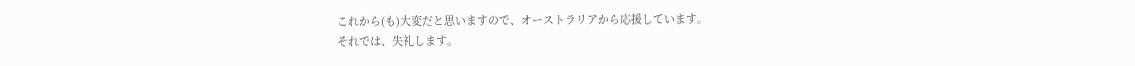これから(も)大変だと思いますので、オーストラリアから応援しています。
それでは、失礼します。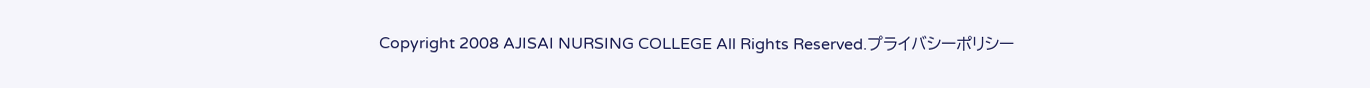Copyright 2008 AJISAI NURSING COLLEGE All Rights Reserved.プライバシーポリシー